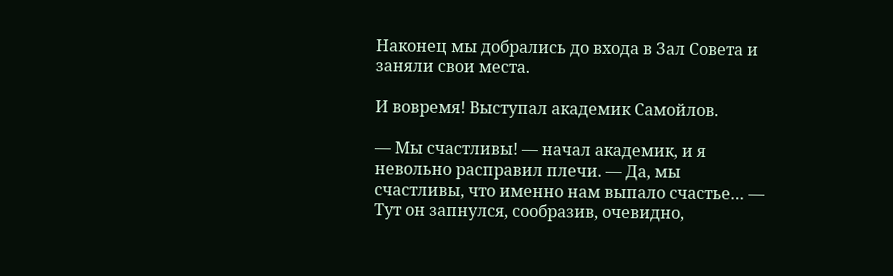Наконец мы добрались до входа в Зал Совета и заняли свои места.

И вовремя! Выступал академик Самойлов.

— Мы счастливы! — начал академик, и я невольно расправил плечи. — Да, мы счастливы, что именно нам выпало счастье… — Тут он запнулся, сообразив, очевидно,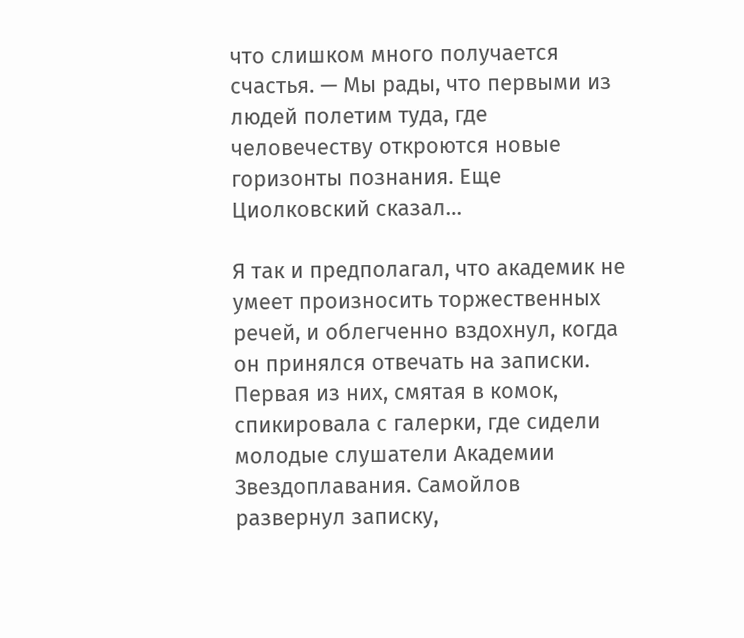что слишком много получается счастья. — Мы рады, что первыми из людей полетим туда, где человечеству откроются новые горизонты познания. Еще Циолковский сказал…

Я так и предполагал, что академик не умеет произносить торжественных речей, и облегченно вздохнул, когда он принялся отвечать на записки. Первая из них, смятая в комок, спикировала с галерки, где сидели молодые слушатели Академии Звездоплавания. Самойлов развернул записку,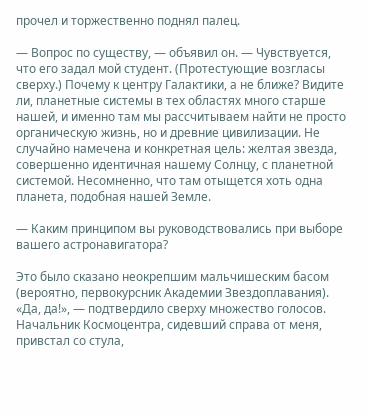прочел и торжественно поднял палец.

— Вопрос по существу, — объявил он. — Чувствуется, что его задал мой студент. (Протестующие возгласы сверху.) Почему к центру Галактики, а не ближе? Видите ли, планетные системы в тех областях много старше нашей, и именно там мы рассчитываем найти не просто органическую жизнь, но и древние цивилизации. Не случайно намечена и конкретная цель: желтая звезда, совершенно идентичная нашему Солнцу, с планетной системой. Несомненно, что там отыщется хоть одна планета, подобная нашей Земле.

— Каким принципом вы руководствовались при выборе вашего астронавигатора?

Это было сказано неокрепшим мальчишеским басом (вероятно, первокурсник Академии Звездоплавания). «Да, да!», — подтвердило сверху множество голосов. Начальник Космоцентра, сидевший справа от меня, привстал со стула,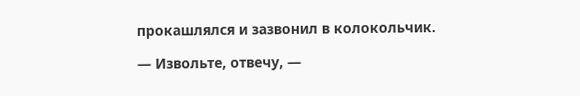прокашлялся и зазвонил в колокольчик.

— Извольте, отвечу, —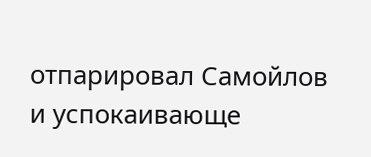отпарировал Самойлов и успокаивающе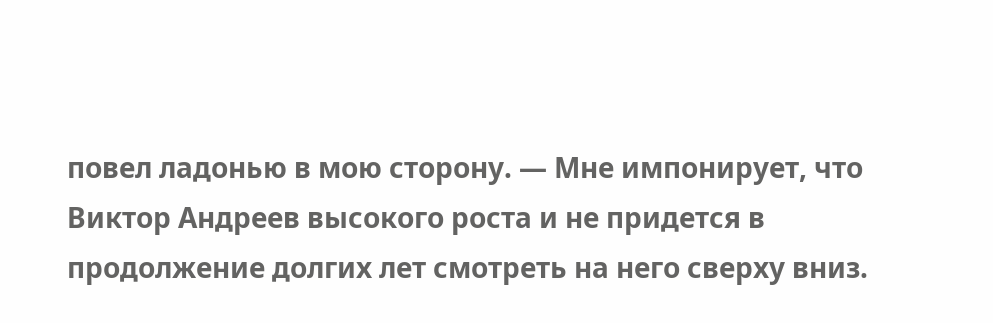повел ладонью в мою сторону. — Мне импонирует, что Виктор Андреев высокого роста и не придется в продолжение долгих лет смотреть на него сверху вниз.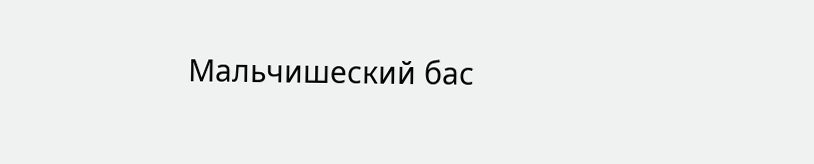Мальчишеский бас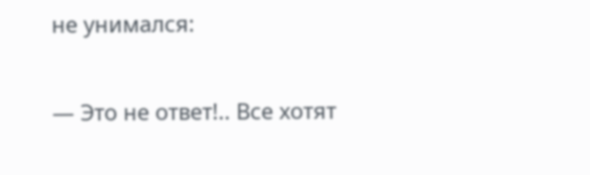не унимался:

— Это не ответ!.. Все хотят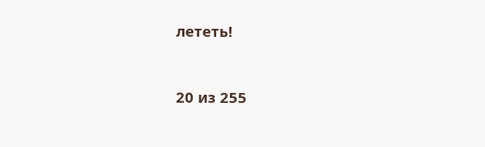лететь!



20 из 255